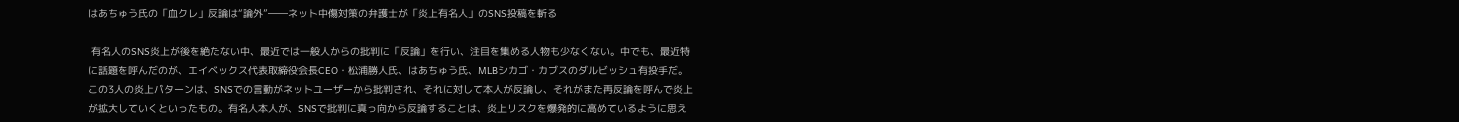はあちゅう氏の「血クレ」反論は“論外”――ネット中傷対策の弁護士が「炎上有名人」のSNS投稿を斬る

 有名人のSNS炎上が後を絶たない中、最近では一般人からの批判に「反論」を行い、注目を集める人物も少なくない。中でも、最近特に話題を呼んだのが、エイベックス代表取締役会長CEO・松浦勝人氏、はあちゅう氏、MLBシカゴ・カブスのダルビッシュ有投手だ。この3人の炎上パターンは、SNSでの言動がネットユーザーから批判され、それに対して本人が反論し、それがまた再反論を呼んで炎上が拡大していくといったもの。有名人本人が、SNSで批判に真っ向から反論することは、炎上リスクを爆発的に高めているように思え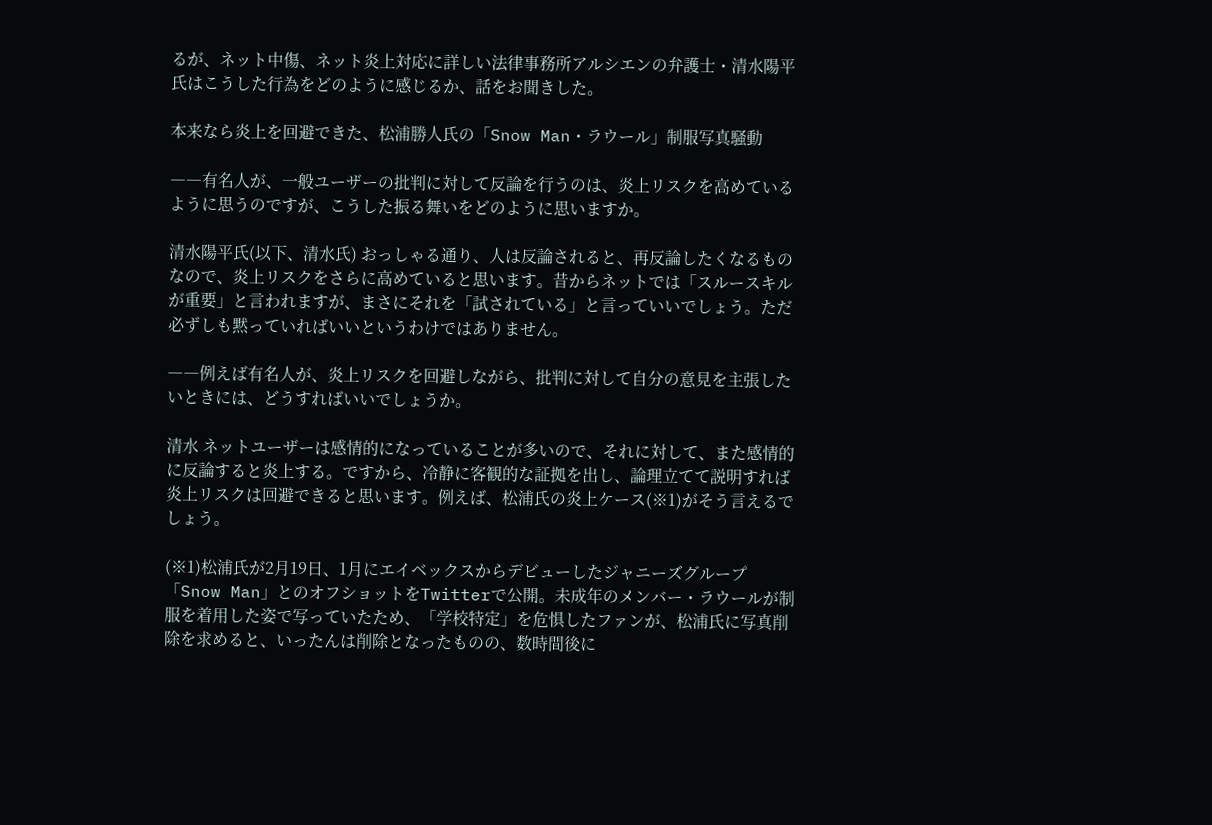るが、ネット中傷、ネット炎上対応に詳しい法律事務所アルシエンの弁護士・清水陽平氏はこうした行為をどのように感じるか、話をお聞きした。

本来なら炎上を回避できた、松浦勝人氏の「Snow Man・ラウール」制服写真騒動

――有名人が、一般ユーザーの批判に対して反論を行うのは、炎上リスクを高めているように思うのですが、こうした振る舞いをどのように思いますか。

清水陽平氏(以下、清水氏) おっしゃる通り、人は反論されると、再反論したくなるものなので、炎上リスクをさらに高めていると思います。昔からネットでは「スルースキルが重要」と言われますが、まさにそれを「試されている」と言っていいでしょう。ただ必ずしも黙っていればいいというわけではありません。

――例えば有名人が、炎上リスクを回避しながら、批判に対して自分の意見を主張したいときには、どうすればいいでしょうか。

清水 ネットユーザーは感情的になっていることが多いので、それに対して、また感情的に反論すると炎上する。ですから、冷静に客観的な証拠を出し、論理立てて説明すれば炎上リスクは回避できると思います。例えば、松浦氏の炎上ケース(※1)がそう言えるでしょう。

(※1)松浦氏が2月19日、1月にエイベックスからデビューしたジャニーズグループ「Snow Man」とのオフショットをTwitterで公開。未成年のメンバー・ラウールが制服を着用した姿で写っていたため、「学校特定」を危惧したファンが、松浦氏に写真削除を求めると、いったんは削除となったものの、数時間後に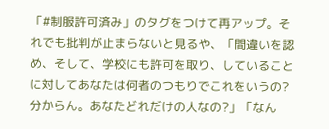「#制服許可済み」のタグをつけて再アップ。それでも批判が止まらないと見るや、「間違いを認め、そして、学校にも許可を取り、していることに対してあなたは何者のつもりでこれをいうの? 分からん。あなたどれだけの人なの?」「なん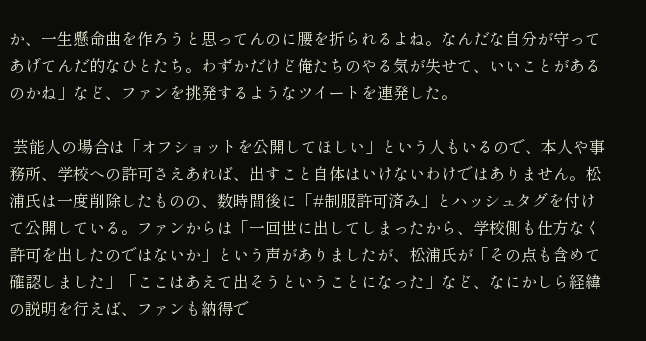か、一生懸命曲を作ろうと思ってんのに腰を折られるよね。なんだな自分が守ってあげてんだ的なひとたち。わずかだけど俺たちのやる気が失せて、いいことがあるのかね」など、ファンを挑発するようなツイートを連発した。

 芸能人の場合は「オフショットを公開してほしい」という人もいるので、本人や事務所、学校への許可さえあれば、出すこと自体はいけないわけではありません。松浦氏は一度削除したものの、数時間後に「#制服許可済み」とハッシュタグを付けて公開している。ファンからは「一回世に出してしまったから、学校側も仕方なく許可を出したのではないか」という声がありましたが、松浦氏が「その点も含めて確認しました」「ここはあえて出そうということになった」など、なにかしら経緯の説明を行えば、ファンも納得で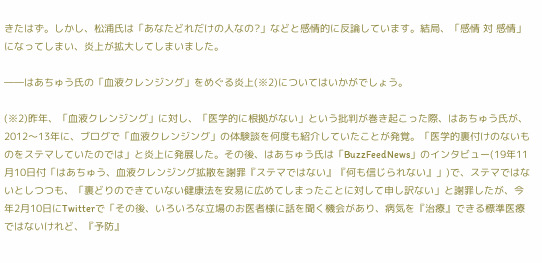きたはず。しかし、松浦氏は「あなたどれだけの人なの?」などと感情的に反論しています。結局、「感情 対 感情」になってしまい、炎上が拡大してしまいました。

――はあちゅう氏の「血液クレンジング」をめぐる炎上(※2)についてはいかがでしょう。

(※2)昨年、「血液クレンジング」に対し、「医学的に根拠がない」という批判が巻き起こった際、はあちゅう氏が、2012〜13年に、ブログで「血液クレンジング」の体験談を何度も紹介していたことが発覚。「医学的裏付けのないものをステマしていたのでは」と炎上に発展した。その後、はあちゅう氏は「BuzzFeedNews」のインタビュー(19年11月10日付「はあちゅう、血液クレンジング拡散を謝罪『ステマではない』『何も信じられない』」)で、ステマではないとしつつも、「裏どりのできていない健康法を安易に広めてしまったことに対して申し訳ない」と謝罪したが、今年2月10日にTwitterで「その後、いろいろな立場のお医者様に話を聞く機会があり、病気を『治療』できる標準医療ではないけれど、『予防』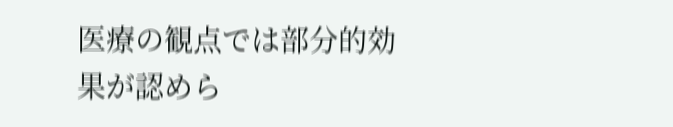医療の観点では部分的効果が認めら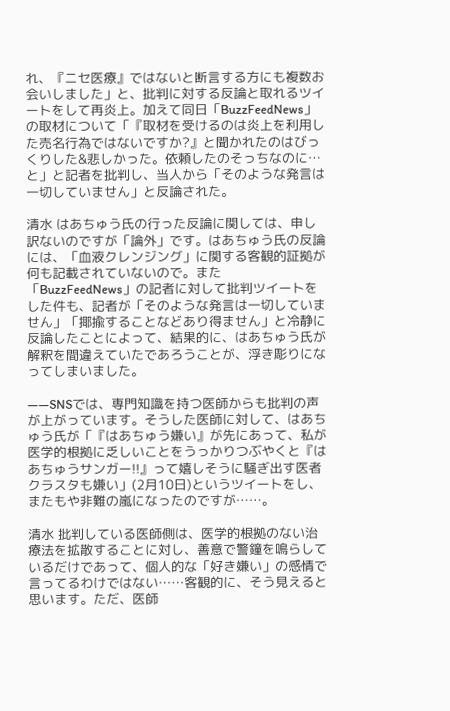れ、『ニセ医療』ではないと断言する方にも複数お会いしました」と、批判に対する反論と取れるツイートをして再炎上。加えて同日「BuzzFeedNews」の取材について「『取材を受けるのは炎上を利用した売名行為ではないですか?』と聞かれたのはびっくりした&悲しかった。依頼したのそっちなのに…と」と記者を批判し、当人から「そのような発言は一切していません」と反論された。

清水 はあちゅう氏の行った反論に関しては、申し訳ないのですが「論外」です。はあちゅう氏の反論には、「血液クレンジング」に関する客観的証拠が何も記載されていないので。また「BuzzFeedNews」の記者に対して批判ツイートをした件も、記者が「そのような発言は一切していません」「揶揄することなどあり得ません」と冷静に反論したことによって、結果的に、はあちゅう氏が解釈を間違えていたであろうことが、浮き彫りになってしまいました。

――SNSでは、専門知識を持つ医師からも批判の声が上がっています。そうした医師に対して、はあちゅう氏が「『はあちゅう嫌い』が先にあって、私が医学的根拠に乏しいことをうっかりつぶやくと『はあちゅうサンガー!!』って嬉しそうに騒ぎ出す医者クラスタも嫌い」(2月10日)というツイートをし、またもや非難の嵐になったのですが……。

清水 批判している医師側は、医学的根拠のない治療法を拡散することに対し、善意で警鐘を鳴らしているだけであって、個人的な「好き嫌い」の感情で言ってるわけではない……客観的に、そう見えると思います。ただ、医師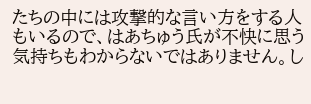たちの中には攻撃的な言い方をする人もいるので、はあちゅう氏が不快に思う気持ちもわからないではありません。し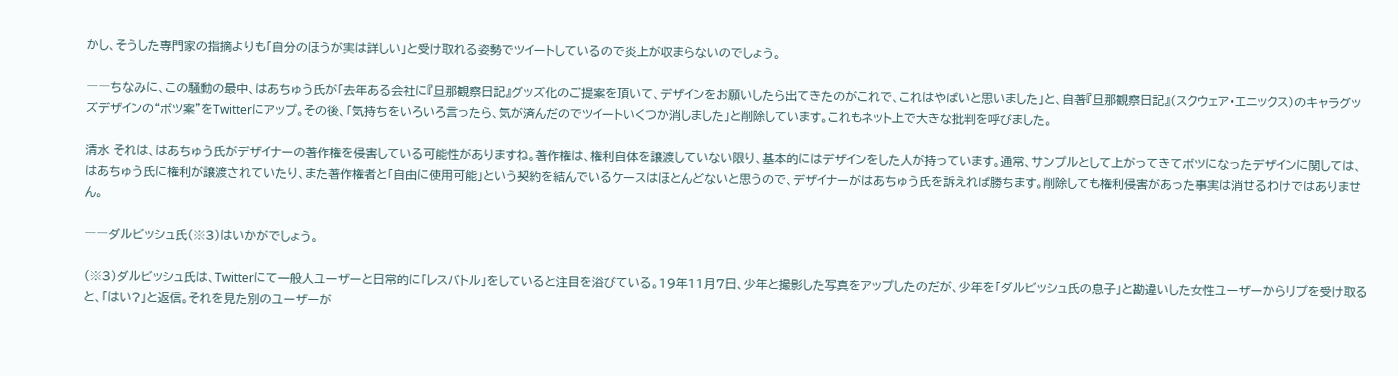かし、そうした専門家の指摘よりも「自分のほうが実は詳しい」と受け取れる姿勢でツイートしているので炎上が収まらないのでしょう。

――ちなみに、この騒動の最中、はあちゅう氏が「去年ある会社に『旦那観察日記』グッズ化のご提案を頂いて、デザインをお願いしたら出てきたのがこれで、これはやばいと思いました」と、自著『旦那観察日記』(スクウェア・エニックス)のキャラグッズデザインの“ボツ案”をTwitterにアップ。その後、「気持ちをいろいろ言ったら、気が済んだのでツイートいくつか消しました」と削除しています。これもネット上で大きな批判を呼びました。

清水 それは、はあちゅう氏がデザイナーの著作権を侵害している可能性がありますね。著作権は、権利自体を譲渡していない限り、基本的にはデザインをした人が持っています。通常、サンプルとして上がってきてボツになったデザインに関しては、はあちゅう氏に権利が譲渡されていたり、また著作権者と「自由に使用可能」という契約を結んでいるケースはほとんどないと思うので、デザイナーがはあちゅう氏を訴えれば勝ちます。削除しても権利侵害があった事実は消せるわけではありません。

――ダルビッシュ氏(※3)はいかがでしょう。

(※3)ダルビッシュ氏は、Twitterにて一般人ユーザーと日常的に「レスバトル」をしていると注目を浴びている。19年11月7日、少年と撮影した写真をアップしたのだが、少年を「ダルビッシュ氏の息子」と勘違いした女性ユーザーからリプを受け取ると、「はい?」と返信。それを見た別のユーザーが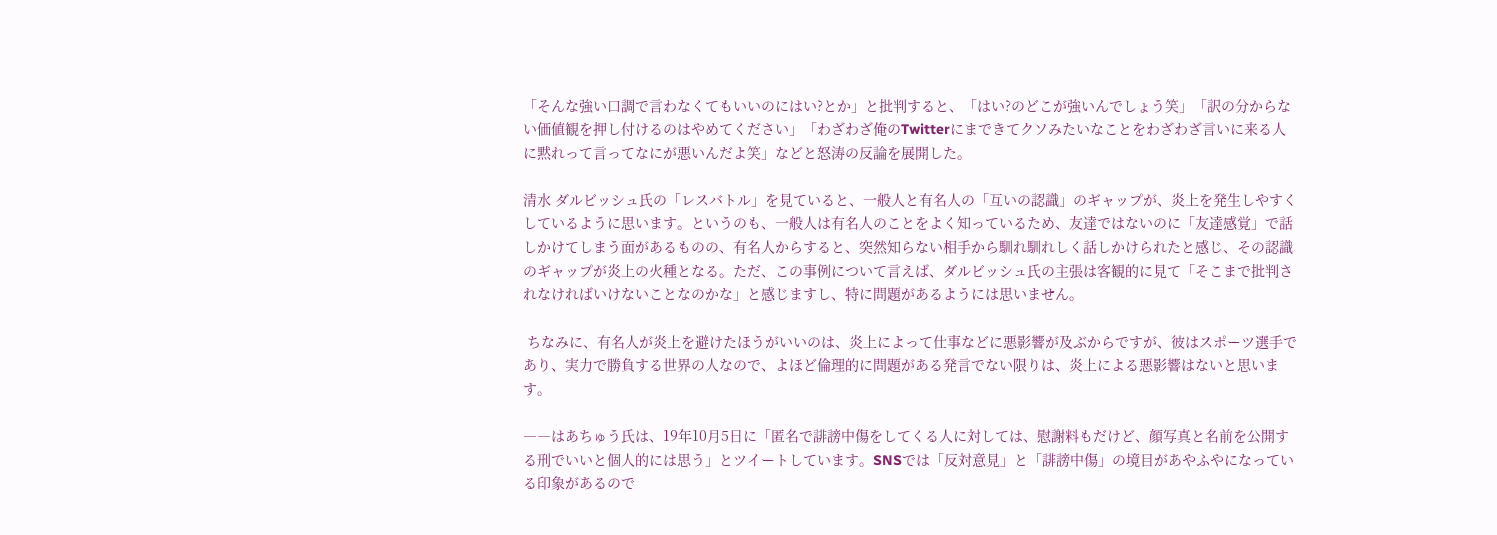「そんな強い口調で言わなくてもいいのにはい?とか」と批判すると、「はい?のどこが強いんでしょう笑」「訳の分からない価値観を押し付けるのはやめてください」「わざわざ俺のTwitterにまできてクソみたいなことをわざわざ言いに来る人に黙れって言ってなにが悪いんだよ笑」などと怒涛の反論を展開した。

清水 ダルビッシュ氏の「レスバトル」を見ていると、一般人と有名人の「互いの認識」のギャップが、炎上を発生しやすくしているように思います。というのも、一般人は有名人のことをよく知っているため、友達ではないのに「友達感覚」で話しかけてしまう面があるものの、有名人からすると、突然知らない相手から馴れ馴れしく話しかけられたと感じ、その認識のギャップが炎上の火種となる。ただ、この事例について言えば、ダルビッシュ氏の主張は客観的に見て「そこまで批判されなければいけないことなのかな」と感じますし、特に問題があるようには思いません。

 ちなみに、有名人が炎上を避けたほうがいいのは、炎上によって仕事などに悪影響が及ぶからですが、彼はスポーツ選手であり、実力で勝負する世界の人なので、よほど倫理的に問題がある発言でない限りは、炎上による悪影響はないと思います。

――はあちゅう氏は、19年10月5日に「匿名で誹謗中傷をしてくる人に対しては、慰謝料もだけど、顔写真と名前を公開する刑でいいと個人的には思う」とツイートしています。SNSでは「反対意見」と「誹謗中傷」の境目があやふやになっている印象があるので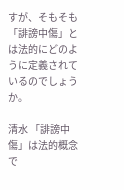すが、そもそも「誹謗中傷」とは法的にどのように定義されているのでしょうか。

清水 「誹謗中傷」は法的概念で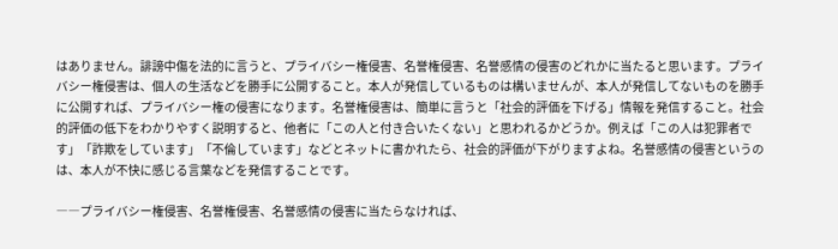はありません。誹謗中傷を法的に言うと、プライバシー権侵害、名誉権侵害、名誉感情の侵害のどれかに当たると思います。プライバシー権侵害は、個人の生活などを勝手に公開すること。本人が発信しているものは構いませんが、本人が発信してないものを勝手に公開すれば、プライバシー権の侵害になります。名誉権侵害は、簡単に言うと「社会的評価を下げる」情報を発信すること。社会的評価の低下をわかりやすく説明すると、他者に「この人と付き合いたくない」と思われるかどうか。例えば「この人は犯罪者です」「詐欺をしています」「不倫しています」などとネットに書かれたら、社会的評価が下がりますよね。名誉感情の侵害というのは、本人が不快に感じる言葉などを発信することです。

――プライバシー権侵害、名誉権侵害、名誉感情の侵害に当たらなければ、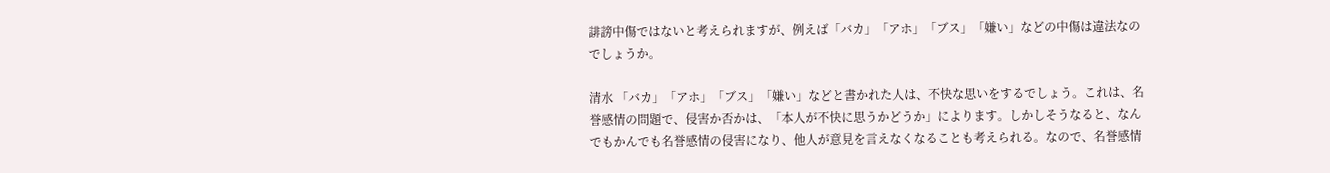誹謗中傷ではないと考えられますが、例えば「バカ」「アホ」「ブス」「嫌い」などの中傷は違法なのでしょうか。

清水 「バカ」「アホ」「ブス」「嫌い」などと書かれた人は、不快な思いをするでしょう。これは、名誉感情の問題で、侵害か否かは、「本人が不快に思うかどうか」によります。しかしそうなると、なんでもかんでも名誉感情の侵害になり、他人が意見を言えなくなることも考えられる。なので、名誉感情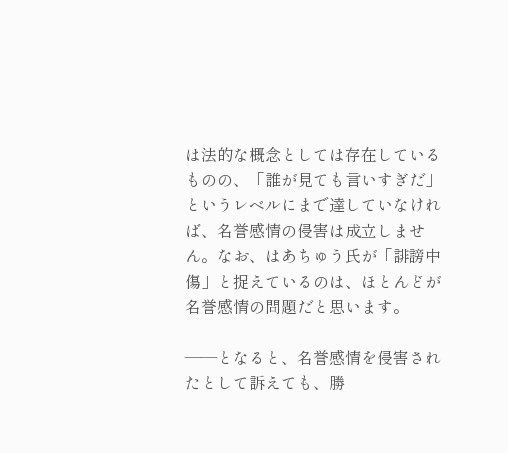は法的な概念としては存在しているものの、「誰が見ても言いすぎだ」というレベルにまで達していなければ、名誉感情の侵害は成立しません。なお、はあちゅう氏が「誹謗中傷」と捉えているのは、ほとんどが名誉感情の問題だと思います。

――となると、名誉感情を侵害されたとして訴えても、勝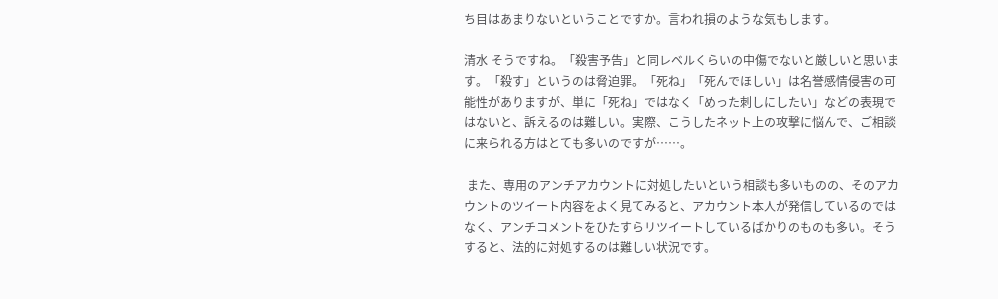ち目はあまりないということですか。言われ損のような気もします。

清水 そうですね。「殺害予告」と同レベルくらいの中傷でないと厳しいと思います。「殺す」というのは脅迫罪。「死ね」「死んでほしい」は名誉感情侵害の可能性がありますが、単に「死ね」ではなく「めった刺しにしたい」などの表現ではないと、訴えるのは難しい。実際、こうしたネット上の攻撃に悩んで、ご相談に来られる方はとても多いのですが……。

 また、専用のアンチアカウントに対処したいという相談も多いものの、そのアカウントのツイート内容をよく見てみると、アカウント本人が発信しているのではなく、アンチコメントをひたすらリツイートしているばかりのものも多い。そうすると、法的に対処するのは難しい状況です。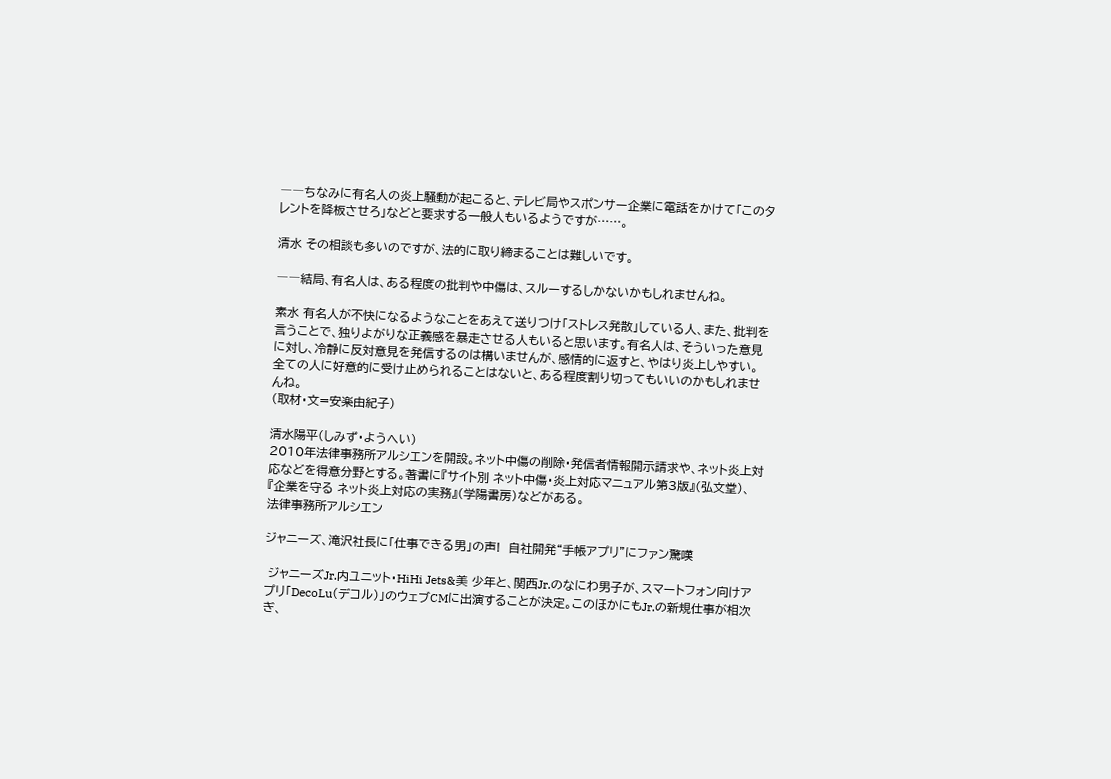――ちなみに有名人の炎上騒動が起こると、テレビ局やスポンサー企業に電話をかけて「このタレントを降板させろ」などと要求する一般人もいるようですが……。

清水 その相談も多いのですが、法的に取り締まることは難しいです。

――結局、有名人は、ある程度の批判や中傷は、スルーするしかないかもしれませんね。

素水 有名人が不快になるようなことをあえて送りつけ「ストレス発散」している人、また、批判を言うことで、独りよがりな正義感を暴走させる人もいると思います。有名人は、そういった意見に対し、冷静に反対意見を発信するのは構いませんが、感情的に返すと、やはり炎上しやすい。全ての人に好意的に受け止められることはないと、ある程度割り切ってもいいのかもしれませんね。
(取材・文=安楽由紀子)

清水陽平(しみず・ようへい)
2010年法律事務所アルシエンを開設。ネット中傷の削除・発信者情報開示請求や、ネット炎上対応などを得意分野とする。著書に『サイト別 ネット中傷・炎上対応マニュアル第3版』(弘文堂)、『企業を守る ネット炎上対応の実務』(学陽書房)などがある。
法律事務所アルシエン

ジャニーズ、滝沢社長に「仕事できる男」の声!  自社開発“手帳アプリ”にファン驚嘆

 ジャニーズJr.内ユニット・HiHi Jets&美 少年と、関西Jr.のなにわ男子が、スマートフォン向けアプリ「DecoLu(デコル)」のウェブCMに出演することが決定。このほかにもJr.の新規仕事が相次ぎ、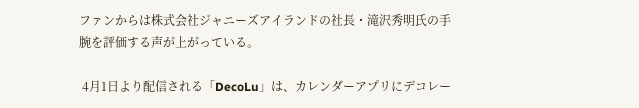ファンからは株式会社ジャニーズアイランドの社長・滝沢秀明氏の手腕を評価する声が上がっている。

 4月1日より配信される「DecoLu」は、カレンダーアプリにデコレー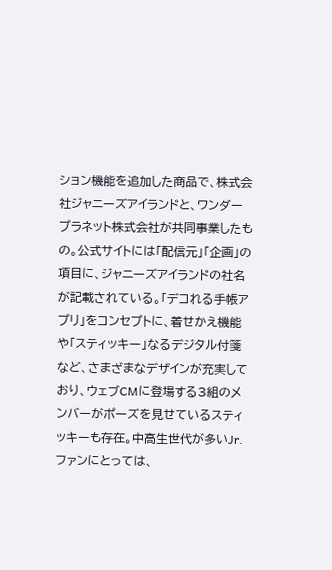ション機能を追加した商品で、株式会社ジャニーズアイランドと、ワンダープラネット株式会社が共同事業したもの。公式サイトには「配信元」「企画」の項目に、ジャニーズアイランドの社名が記載されている。「デコれる手帳アプリ」をコンセプトに、着せかえ機能や「スティッキー」なるデジタル付箋など、さまざまなデザインが充実しており、ウェブCMに登場する3組のメンバーがポーズを見せているスティッキーも存在。中高生世代が多いJr.ファンにとっては、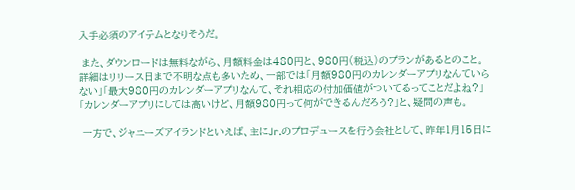入手必須のアイテムとなりそうだ。

 また、ダウンロードは無料ながら、月額料金は480円と、980円(税込)のプランがあるとのこと。詳細はリリース日まで不明な点も多いため、一部では「月額980円のカレンダーアプリなんていらない」「最大980円のカレンダーアプリなんて、それ相応の付加価値がついてるってことだよね?」「カレンダーアプリにしては高いけど、月額980円って何ができるんだろう?」と、疑問の声も。

 一方で、ジャニーズアイランドといえば、主にJr.のプロデュースを行う会社として、昨年1月15日に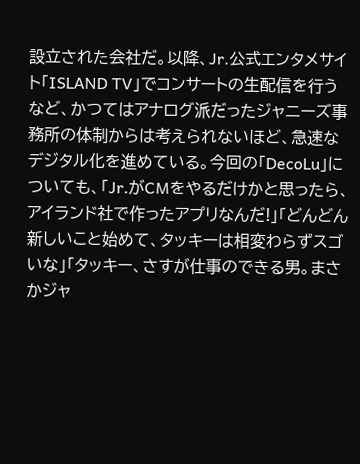設立された会社だ。以降、Jr.公式エンタメサイト「ISLAND TV」でコンサートの生配信を行うなど、かつてはアナログ派だったジャニーズ事務所の体制からは考えられないほど、急速なデジタル化を進めている。今回の「DecoLu」についても、「Jr.がCMをやるだけかと思ったら、アイランド社で作ったアプリなんだ!」「どんどん新しいこと始めて、タッキーは相変わらずスゴいな」「タッキー、さすが仕事のできる男。まさかジャ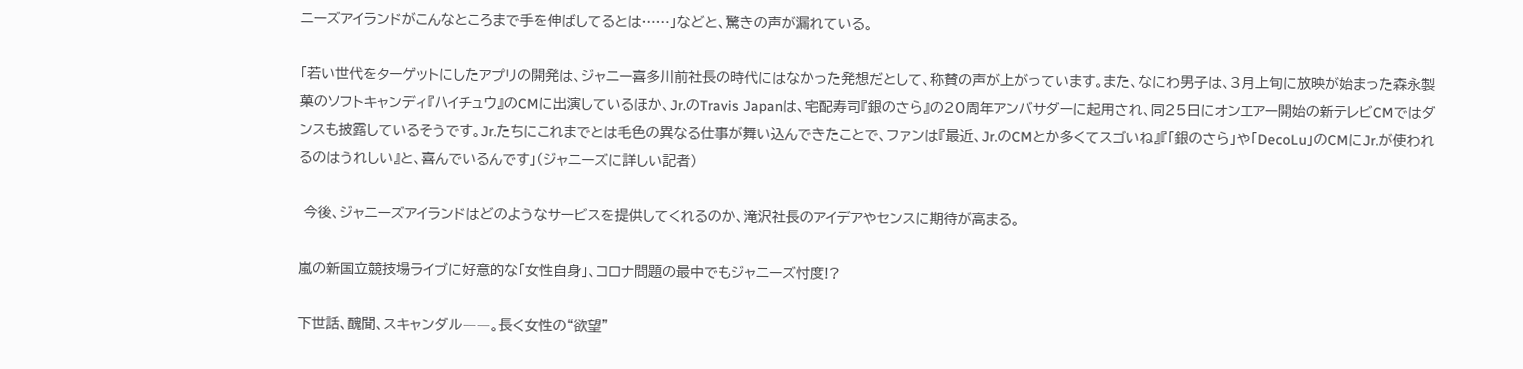ニーズアイランドがこんなところまで手を伸ばしてるとは……」などと、驚きの声が漏れている。

「若い世代をターゲットにしたアプリの開発は、ジャニー喜多川前社長の時代にはなかった発想だとして、称賛の声が上がっています。また、なにわ男子は、3月上旬に放映が始まった森永製菓のソフトキャンディ『ハイチュウ』のCMに出演しているほか、Jr.のTravis Japanは、宅配寿司『銀のさら』の20周年アンバサダーに起用され、同25日にオンエアー開始の新テレビCMではダンスも披露しているそうです。Jr.たちにこれまでとは毛色の異なる仕事が舞い込んできたことで、ファンは『最近、Jr.のCMとか多くてスゴいね』『「銀のさら」や「DecoLu」のCMにJr.が使われるのはうれしい』と、喜んでいるんです」(ジャニーズに詳しい記者)

 今後、ジャニーズアイランドはどのようなサービスを提供してくれるのか、滝沢社長のアイデアやセンスに期待が高まる。

嵐の新国立競技場ライブに好意的な「女性自身」、コロナ問題の最中でもジャニーズ忖度!?

下世話、醜聞、スキャンダル――。長く女性の“欲望”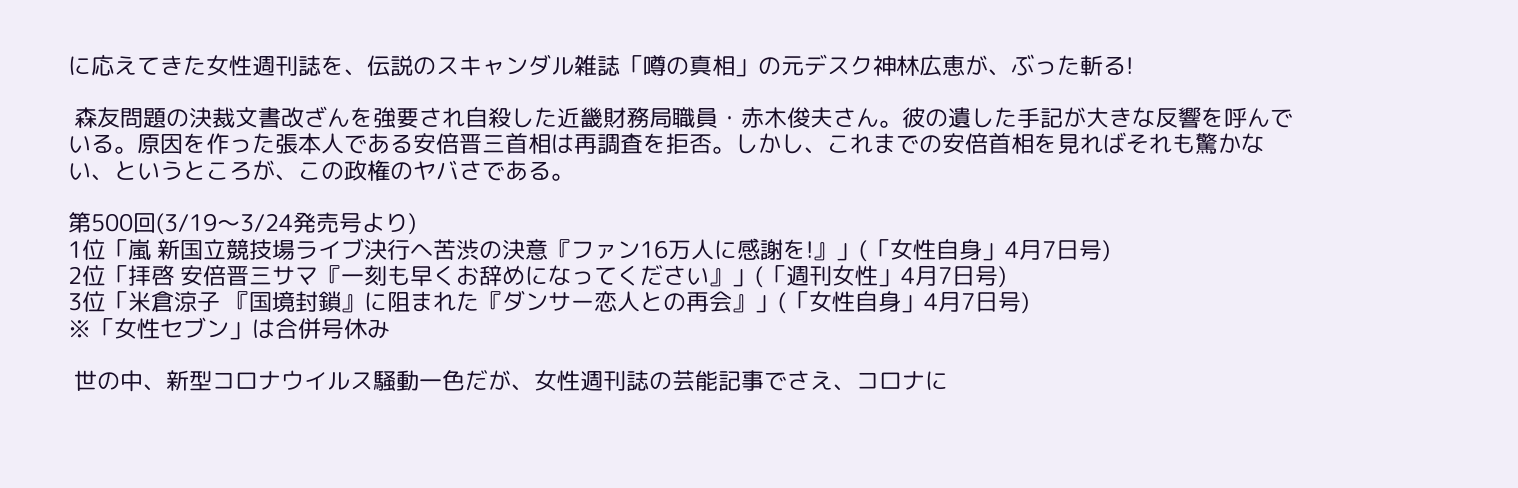に応えてきた女性週刊誌を、伝説のスキャンダル雑誌「噂の真相」の元デスク神林広恵が、ぶった斬る!

 森友問題の決裁文書改ざんを強要され自殺した近畿財務局職員・赤木俊夫さん。彼の遺した手記が大きな反響を呼んでいる。原因を作った張本人である安倍晋三首相は再調査を拒否。しかし、これまでの安倍首相を見ればそれも驚かない、というところが、この政権のヤバさである。

第500回(3/19〜3/24発売号より)
1位「嵐 新国立競技場ライブ決行へ苦渋の決意『ファン16万人に感謝を!』」(「女性自身」4月7日号)
2位「拝啓 安倍晋三サマ『一刻も早くお辞めになってください』」(「週刊女性」4月7日号)
3位「米倉涼子 『国境封鎖』に阻まれた『ダンサー恋人との再会』」(「女性自身」4月7日号)
※「女性セブン」は合併号休み

 世の中、新型コロナウイルス騒動一色だが、女性週刊誌の芸能記事でさえ、コロナに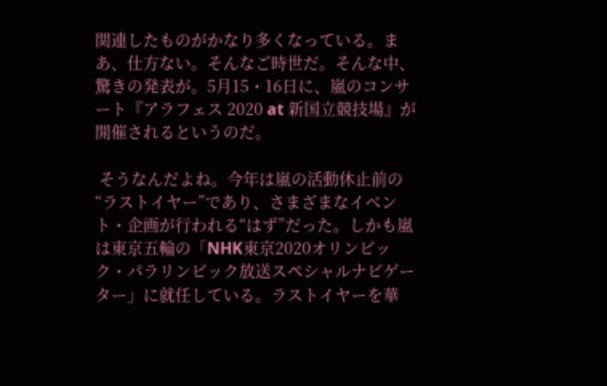関連したものがかなり多くなっている。まあ、仕方ない。そんなご時世だ。そんな中、驚きの発表が。5月15・16日に、嵐のコンサート『アラフェス 2020 at 新国立競技場』が開催されるというのだ。

 そうなんだよね。今年は嵐の活動休止前の“ラストイヤー”であり、さまざまなイベント・企画が行われる“はず”だった。しかも嵐は東京五輪の「NHK東京2020オリンピック・パラリンピック放送スペシャルナビゲーター」に就任している。ラストイヤーを華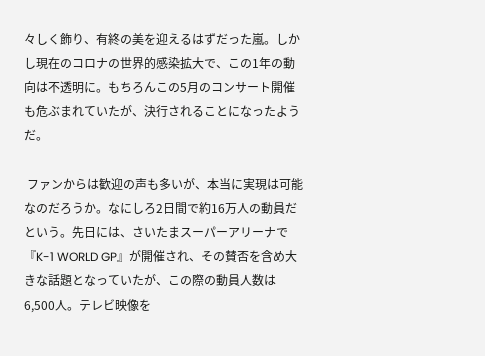々しく飾り、有終の美を迎えるはずだった嵐。しかし現在のコロナの世界的感染拡大で、この1年の動向は不透明に。もちろんこの5月のコンサート開催も危ぶまれていたが、決行されることになったようだ。

 ファンからは歓迎の声も多いが、本当に実現は可能なのだろうか。なにしろ2日間で約16万人の動員だという。先日には、さいたまスーパーアリーナで『K-1 WORLD GP』が開催され、その賛否を含め大きな話題となっていたが、この際の動員人数は6,500人。テレビ映像を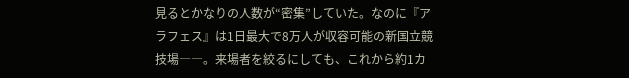見るとかなりの人数が“密集”していた。なのに『アラフェス』は1日最大で8万人が収容可能の新国立競技場――。来場者を絞るにしても、これから約1カ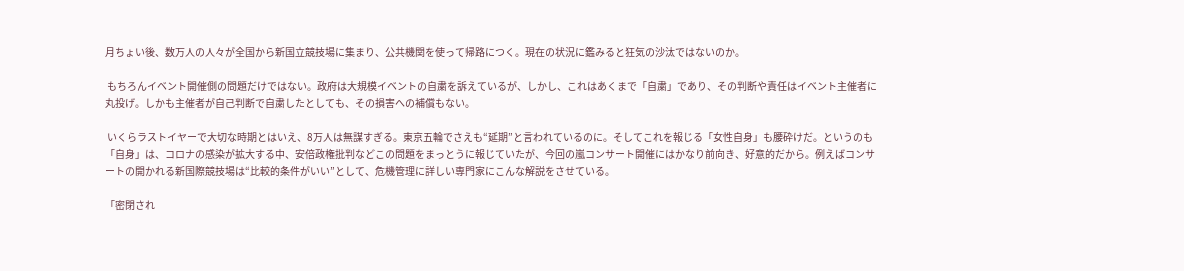月ちょい後、数万人の人々が全国から新国立競技場に集まり、公共機関を使って帰路につく。現在の状況に鑑みると狂気の沙汰ではないのか。

 もちろんイベント開催側の問題だけではない。政府は大規模イベントの自粛を訴えているが、しかし、これはあくまで「自粛」であり、その判断や責任はイベント主催者に丸投げ。しかも主催者が自己判断で自粛したとしても、その損害への補償もない。

 いくらラストイヤーで大切な時期とはいえ、8万人は無謀すぎる。東京五輪でさえも“延期”と言われているのに。そしてこれを報じる「女性自身」も腰砕けだ。というのも「自身」は、コロナの感染が拡大する中、安倍政権批判などこの問題をまっとうに報じていたが、今回の嵐コンサート開催にはかなり前向き、好意的だから。例えばコンサートの開かれる新国際競技場は“比較的条件がいい”として、危機管理に詳しい専門家にこんな解説をさせている。

「密閉され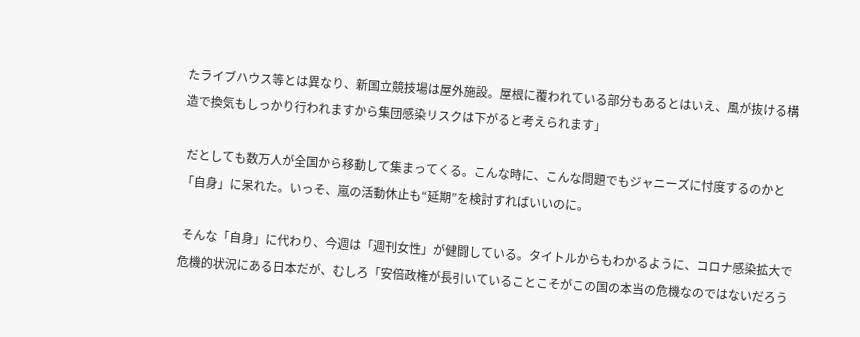たライブハウス等とは異なり、新国立競技場は屋外施設。屋根に覆われている部分もあるとはいえ、風が抜ける構造で換気もしっかり行われますから集団感染リスクは下がると考えられます」

 だとしても数万人が全国から移動して集まってくる。こんな時に、こんな問題でもジャニーズに忖度するのかと「自身」に呆れた。いっそ、嵐の活動休止も“延期”を検討すればいいのに。

 そんな「自身」に代わり、今週は「週刊女性」が健闘している。タイトルからもわかるように、コロナ感染拡大で危機的状況にある日本だが、むしろ「安倍政権が長引いていることこそがこの国の本当の危機なのではないだろう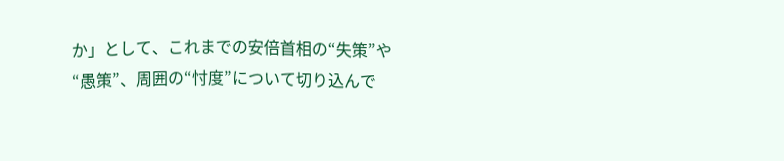か」として、これまでの安倍首相の“失策”や“愚策”、周囲の“忖度”について切り込んで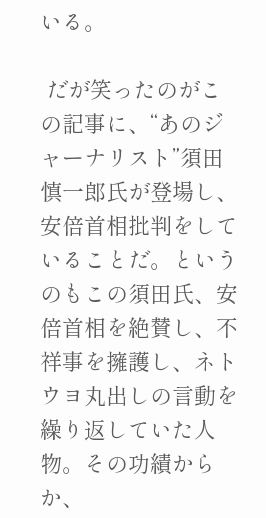いる。

 だが笑ったのがこの記事に、“あのジャーナリスト”須田慎一郎氏が登場し、安倍首相批判をしていることだ。というのもこの須田氏、安倍首相を絶賛し、不祥事を擁護し、ネトウヨ丸出しの言動を繰り返していた人物。その功績からか、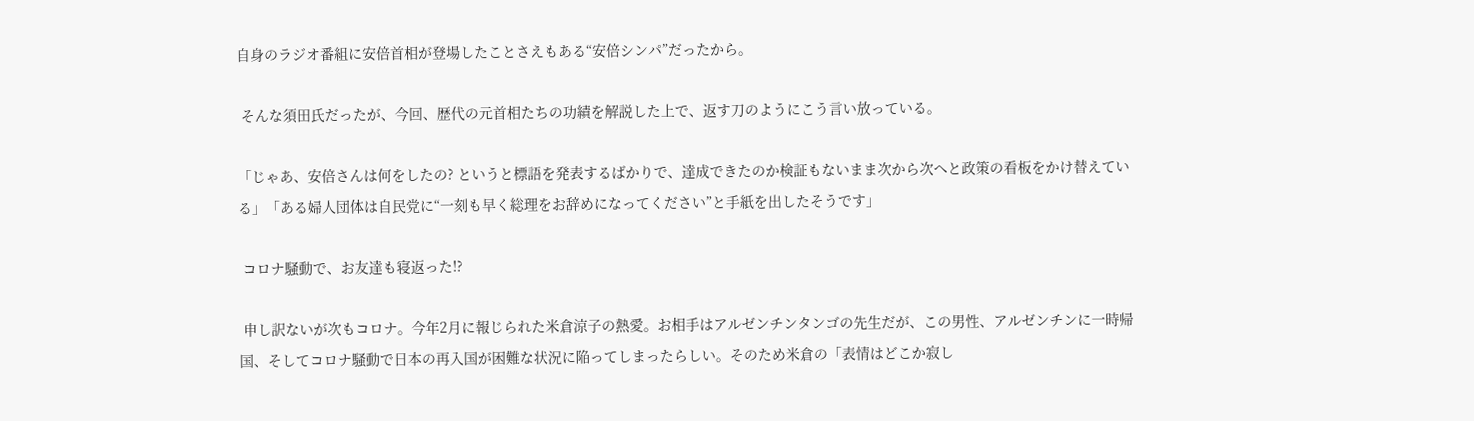自身のラジオ番組に安倍首相が登場したことさえもある“安倍シンパ”だったから。

 そんな須田氏だったが、今回、歴代の元首相たちの功績を解説した上で、返す刀のようにこう言い放っている。

「じゃあ、安倍さんは何をしたの? というと標語を発表するばかりで、達成できたのか検証もないまま次から次へと政策の看板をかけ替えている」「ある婦人団体は自民党に“一刻も早く総理をお辞めになってください”と手紙を出したそうです」

 コロナ騒動で、お友達も寝返った!?

 申し訳ないが次もコロナ。今年2月に報じられた米倉涼子の熱愛。お相手はアルゼンチンタンゴの先生だが、この男性、アルゼンチンに一時帰国、そしてコロナ騒動で日本の再入国が困難な状況に陥ってしまったらしい。そのため米倉の「表情はどこか寂し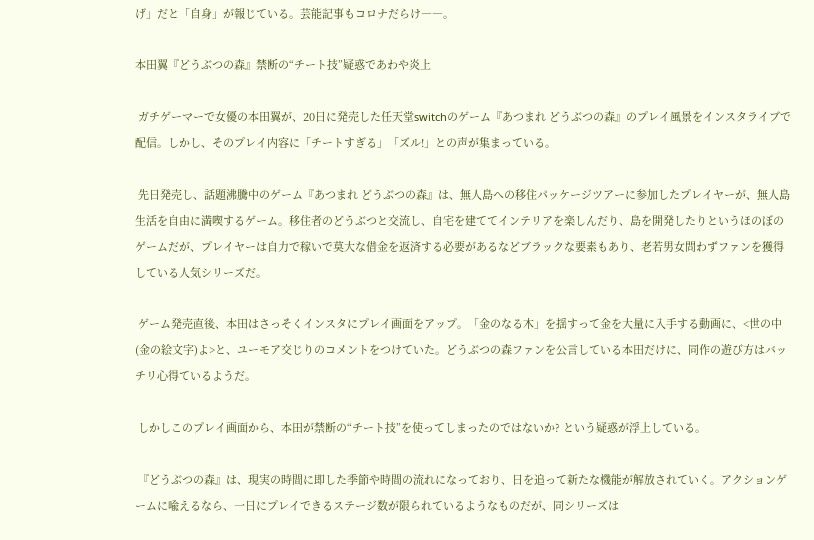げ」だと「自身」が報じている。芸能記事もコロナだらけ――。

本田翼『どうぶつの森』禁断の“チート技”疑惑であわや炎上

 ガチゲーマーで女優の本田翼が、20日に発売した任天堂switchのゲーム『あつまれ どうぶつの森』のプレイ風景をインスタライブで配信。しかし、そのプレイ内容に「チートすぎる」「ズル!」との声が集まっている。

 先日発売し、話題沸騰中のゲーム『あつまれ どうぶつの森』は、無人島への移住パッケージツアーに参加したプレイヤーが、無人島生活を自由に満喫するゲーム。移住者のどうぶつと交流し、自宅を建ててインテリアを楽しんだり、島を開発したりというほのぼのゲームだが、プレイヤーは自力で稼いで莫大な借金を返済する必要があるなどブラックな要素もあり、老若男女問わずファンを獲得している人気シリーズだ。

 ゲーム発売直後、本田はさっそくインスタにプレイ画面をアップ。「金のなる木」を揺すって金を大量に入手する動画に、<世の中(金の絵文字)よ>と、ユーモア交じりのコメントをつけていた。どうぶつの森ファンを公言している本田だけに、同作の遊び方はバッチリ心得ているようだ。

 しかしこのプレイ画面から、本田が禁断の“チート技”を使ってしまったのではないか? という疑惑が浮上している。

 『どうぶつの森』は、現実の時間に即した季節や時間の流れになっており、日を追って新たな機能が解放されていく。アクションゲームに喩えるなら、一日にプレイできるステージ数が限られているようなものだが、同シリーズは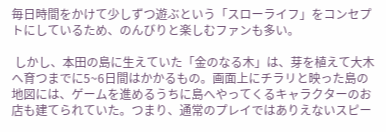毎日時間をかけて少しずつ遊ぶという「スローライフ」をコンセプトにしているため、のんびりと楽しむファンも多い。

 しかし、本田の島に生えていた「金のなる木」は、芽を植えて大木へ育つまでに5~6日間はかかるもの。画面上にチラリと映った島の地図には、ゲームを進めるうちに島へやってくるキャラクターのお店も建てられていた。つまり、通常のプレイではありえないスピー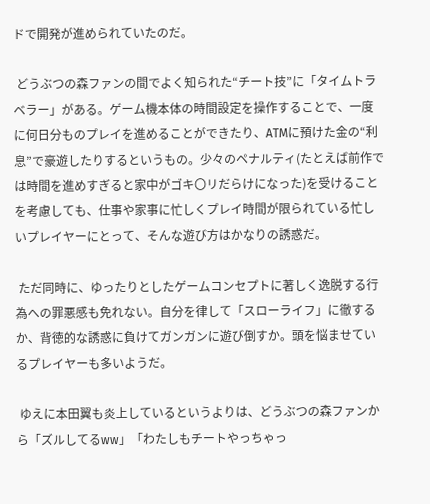ドで開発が進められていたのだ。

 どうぶつの森ファンの間でよく知られた“チート技”に「タイムトラベラー」がある。ゲーム機本体の時間設定を操作することで、一度に何日分ものプレイを進めることができたり、ATMに預けた金の“利息”で豪遊したりするというもの。少々のペナルティ(たとえば前作では時間を進めすぎると家中がゴキ〇リだらけになった)を受けることを考慮しても、仕事や家事に忙しくプレイ時間が限られている忙しいプレイヤーにとって、そんな遊び方はかなりの誘惑だ。

 ただ同時に、ゆったりとしたゲームコンセプトに著しく逸脱する行為への罪悪感も免れない。自分を律して「スローライフ」に徹するか、背徳的な誘惑に負けてガンガンに遊び倒すか。頭を悩ませているプレイヤーも多いようだ。

 ゆえに本田翼も炎上しているというよりは、どうぶつの森ファンから「ズルしてるww」「わたしもチートやっちゃっ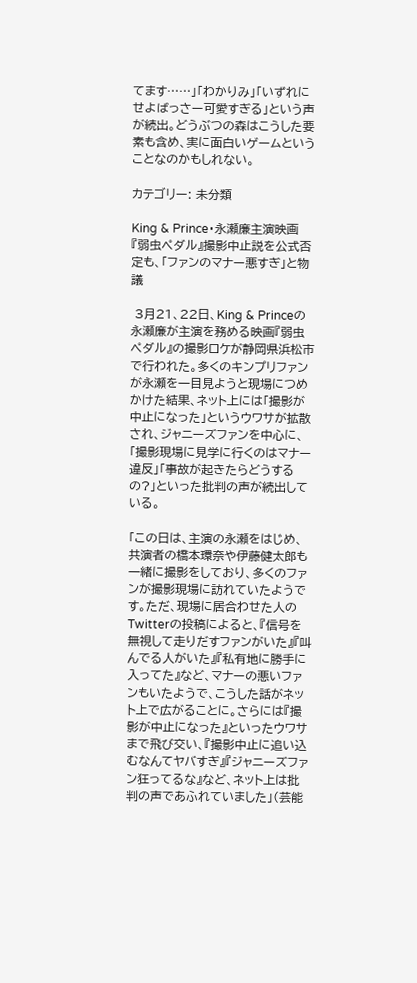てます……」「わかりみ」「いずれにせよばっさー可愛すぎる」という声が続出。どうぶつの森はこうした要素も含め、実に面白いゲームということなのかもしれない。

カテゴリー: 未分類

King & Prince・永瀬廉主演映画『弱虫ペダル』撮影中止説を公式否定も、「ファンのマナー悪すぎ」と物議

 3月21、22日、King & Princeの永瀬廉が主演を務める映画『弱虫ペダル』の撮影ロケが静岡県浜松市で行われた。多くのキンプリファンが永瀬を一目見ようと現場につめかけた結果、ネット上には「撮影が中止になった」というウワサが拡散され、ジャニーズファンを中心に、「撮影現場に見学に行くのはマナー違反」「事故が起きたらどうするの?」といった批判の声が続出している。

「この日は、主演の永瀬をはじめ、共演者の橋本環奈や伊藤健太郎も一緒に撮影をしており、多くのファンが撮影現場に訪れていたようです。ただ、現場に居合わせた人のTwitterの投稿によると、『信号を無視して走りだすファンがいた』『叫んでる人がいた』『私有地に勝手に入ってた』など、マナーの悪いファンもいたようで、こうした話がネット上で広がることに。さらには『撮影が中止になった』といったウワサまで飛び交い、『撮影中止に追い込むなんてヤバすぎ』『ジャニーズファン狂ってるな』など、ネット上は批判の声であふれていました」(芸能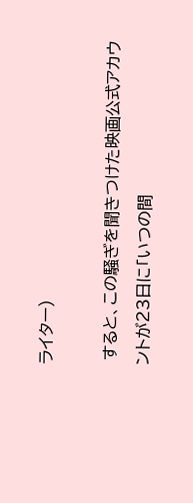ライター)

 すると、この騒ぎを聞きつけた映画公式アカウントが23日に「いつの間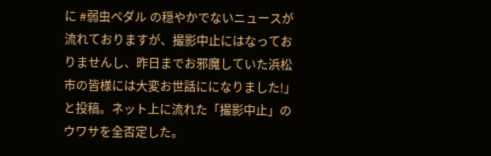に #弱虫ペダル の穏やかでないニュースが流れておりますが、撮影中止にはなっておりませんし、昨日までお邪魔していた浜松市の皆様には大変お世話にになりました!」と投稿。ネット上に流れた「撮影中止」のウワサを全否定した。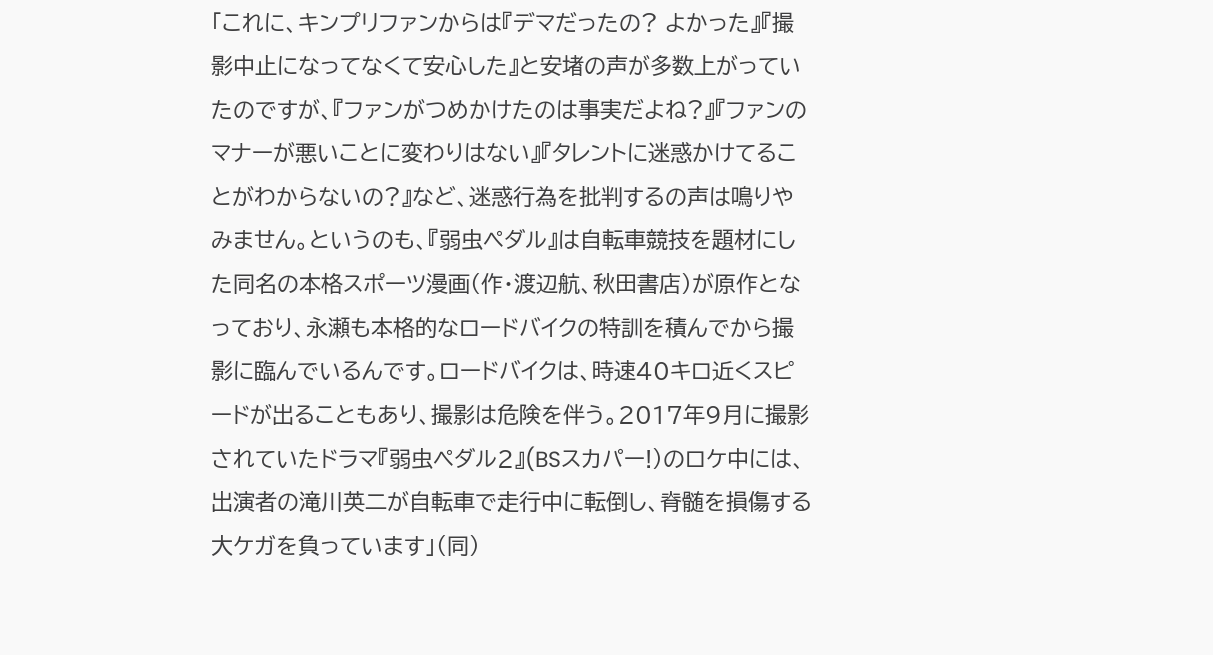「これに、キンプリファンからは『デマだったの? よかった』『撮影中止になってなくて安心した』と安堵の声が多数上がっていたのですが、『ファンがつめかけたのは事実だよね?』『ファンのマナーが悪いことに変わりはない』『タレントに迷惑かけてることがわからないの?』など、迷惑行為を批判するの声は鳴りやみません。というのも、『弱虫ペダル』は自転車競技を題材にした同名の本格スポーツ漫画(作・渡辺航、秋田書店)が原作となっており、永瀬も本格的なロードバイクの特訓を積んでから撮影に臨んでいるんです。ロードバイクは、時速40キロ近くスピードが出ることもあり、撮影は危険を伴う。2017年9月に撮影されていたドラマ『弱虫ペダル2』(BSスカパー!)のロケ中には、出演者の滝川英二が自転車で走行中に転倒し、脊髄を損傷する大ケガを負っています」(同)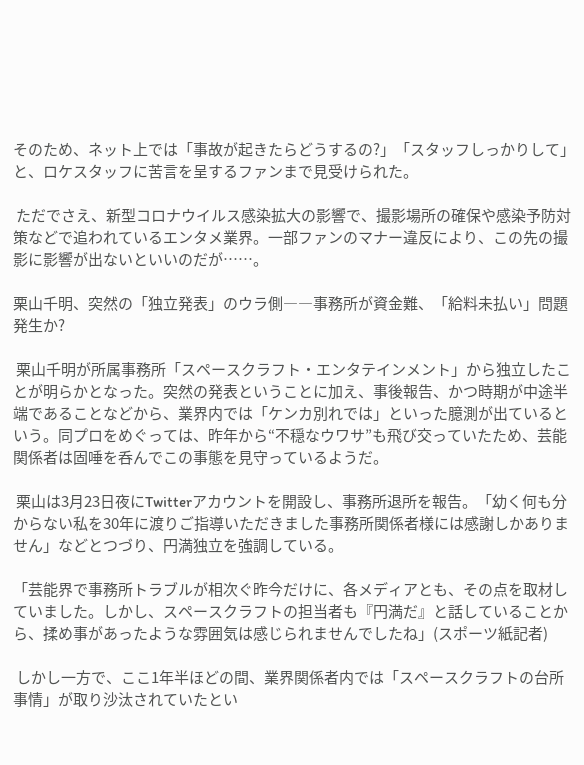そのため、ネット上では「事故が起きたらどうするの?」「スタッフしっかりして」と、ロケスタッフに苦言を呈するファンまで見受けられた。

 ただでさえ、新型コロナウイルス感染拡大の影響で、撮影場所の確保や感染予防対策などで追われているエンタメ業界。一部ファンのマナー違反により、この先の撮影に影響が出ないといいのだが……。

栗山千明、突然の「独立発表」のウラ側――事務所が資金難、「給料未払い」問題発生か?

 栗山千明が所属事務所「スペースクラフト・エンタテインメント」から独立したことが明らかとなった。突然の発表ということに加え、事後報告、かつ時期が中途半端であることなどから、業界内では「ケンカ別れでは」といった臆測が出ているという。同プロをめぐっては、昨年から“不穏なウワサ”も飛び交っていたため、芸能関係者は固唾を呑んでこの事態を見守っているようだ。

 栗山は3月23日夜にTwitterアカウントを開設し、事務所退所を報告。「幼く何も分からない私を30年に渡りご指導いただきました事務所関係者様には感謝しかありません」などとつづり、円満独立を強調している。

「芸能界で事務所トラブルが相次ぐ昨今だけに、各メディアとも、その点を取材していました。しかし、スペースクラフトの担当者も『円満だ』と話していることから、揉め事があったような雰囲気は感じられませんでしたね」(スポーツ紙記者)

 しかし一方で、ここ1年半ほどの間、業界関係者内では「スペースクラフトの台所事情」が取り沙汰されていたとい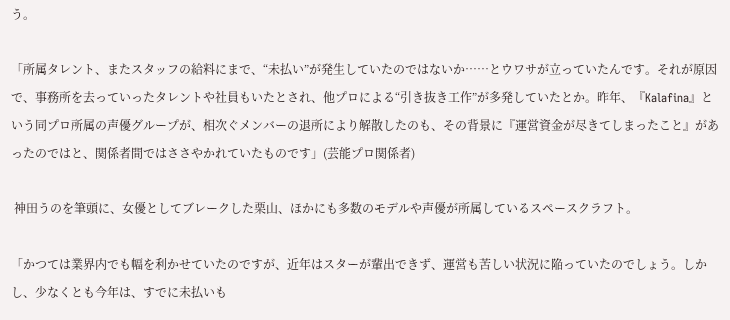う。

「所属タレント、またスタッフの給料にまで、“未払い”が発生していたのではないか……とウワサが立っていたんです。それが原因で、事務所を去っていったタレントや社員もいたとされ、他プロによる“引き抜き工作”が多発していたとか。昨年、『Kalafina』という同プロ所属の声優グループが、相次ぐメンバーの退所により解散したのも、その背景に『運営資金が尽きてしまったこと』があったのではと、関係者間ではささやかれていたものです」(芸能プロ関係者)

 神田うのを筆頭に、女優としてブレークした栗山、ほかにも多数のモデルや声優が所属しているスペースクラフト。

「かつては業界内でも幅を利かせていたのですが、近年はスターが輩出できず、運営も苦しい状況に陥っていたのでしょう。しかし、少なくとも今年は、すでに未払いも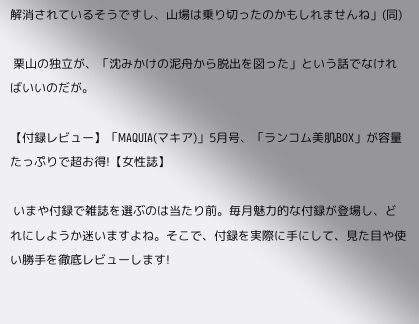解消されているそうですし、山場は乗り切ったのかもしれませんね」(同)

 栗山の独立が、「沈みかけの泥舟から脱出を図った」という話でなければいいのだが。

【付録レビュー】「MAQUIA(マキア)」5月号、「ランコム美肌BOX」が容量たっぷりで超お得!【女性誌】

 いまや付録で雑誌を選ぶのは当たり前。毎月魅力的な付録が登場し、どれにしようか迷いますよね。そこで、付録を実際に手にして、見た目や使い勝手を徹底レビューします!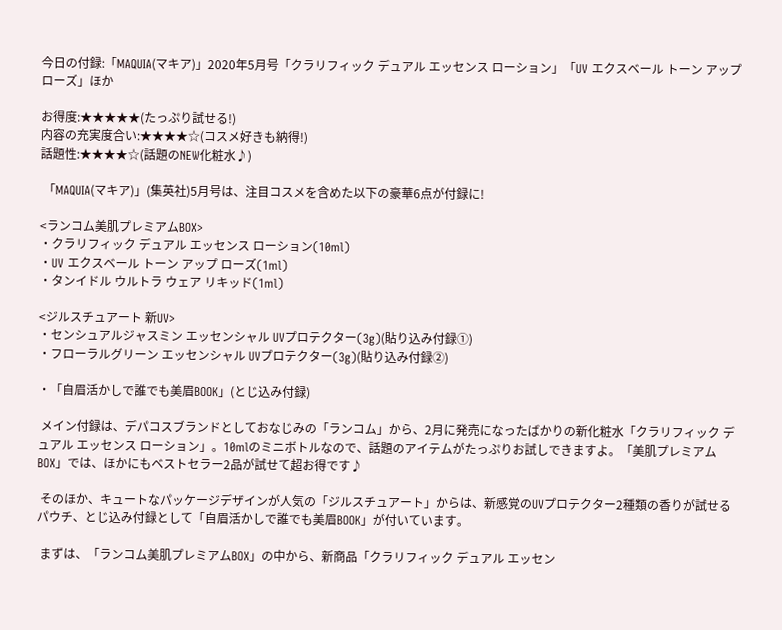今日の付録:「MAQUIA(マキア)」2020年5月号「クラリフィック デュアル エッセンス ローション」「UV エクスベール トーン アップ ローズ」ほか

お得度:★★★★★(たっぷり試せる!)
内容の充実度合い:★★★★☆(コスメ好きも納得!)
話題性:★★★★☆(話題のNEW化粧水♪)

 「MAQUIA(マキア)」(集英社)5月号は、注目コスメを含めた以下の豪華6点が付録に!

<ランコム美肌プレミアムBOX>
・クラリフィック デュアル エッセンス ローション(10ml)
・UV エクスベール トーン アップ ローズ(1ml)
・タンイドル ウルトラ ウェア リキッド(1ml)

<ジルスチュアート 新UV>
・センシュアルジャスミン エッセンシャル UVプロテクター(3g)(貼り込み付録①)
・フローラルグリーン エッセンシャル UVプロテクター(3g)(貼り込み付録②)

・「自眉活かしで誰でも美眉BOOK」(とじ込み付録)

 メイン付録は、デパコスブランドとしておなじみの「ランコム」から、2月に発売になったばかりの新化粧水「クラリフィック デュアル エッセンス ローション」。10mlのミニボトルなので、話題のアイテムがたっぷりお試しできますよ。「美肌プレミアムBOX」では、ほかにもベストセラー2品が試せて超お得です♪

 そのほか、キュートなパッケージデザインが人気の「ジルスチュアート」からは、新感覚のUVプロテクター2種類の香りが試せるパウチ、とじ込み付録として「自眉活かしで誰でも美眉BOOK」が付いています。

 まずは、「ランコム美肌プレミアムBOX」の中から、新商品「クラリフィック デュアル エッセン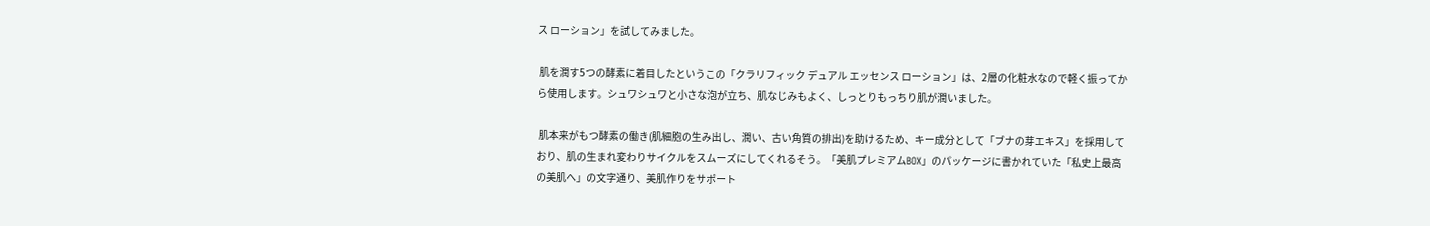ス ローション」を試してみました。

 肌を潤す5つの酵素に着目したというこの「クラリフィック デュアル エッセンス ローション」は、2層の化粧水なので軽く振ってから使用します。シュワシュワと小さな泡が立ち、肌なじみもよく、しっとりもっちり肌が潤いました。

 肌本来がもつ酵素の働き(肌細胞の生み出し、潤い、古い角質の排出)を助けるため、キー成分として「ブナの芽エキス」を採用しており、肌の生まれ変わりサイクルをスムーズにしてくれるそう。「美肌プレミアムBOX」のパッケージに書かれていた「私史上最高の美肌へ」の文字通り、美肌作りをサポート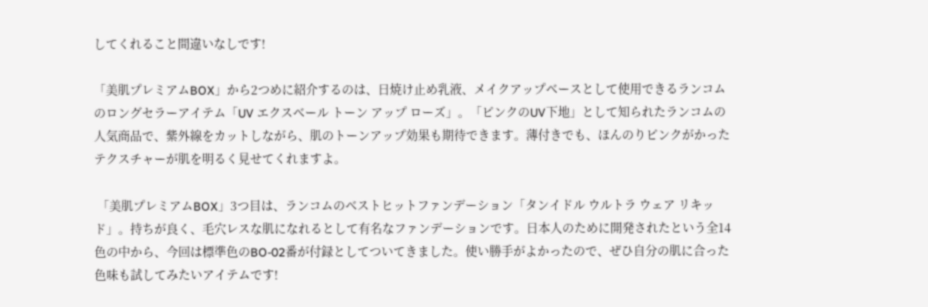してくれること間違いなしです!

「美肌プレミアムBOX」から2つめに紹介するのは、日焼け止め乳液、メイクアップベースとして使用できるランコムのロングセラーアイテム「UV エクスベール トーン アップ ローズ」。「ピンクのUV下地」として知られたランコムの人気商品で、紫外線をカットしながら、肌のトーンアップ効果も期待できます。薄付きでも、ほんのりピンクがかったテクスチャーが肌を明るく見せてくれますよ。

 「美肌プレミアムBOX」3つ目は、ランコムのベストヒットファンデーション「タンイドル ウルトラ ウェア リキッド」。持ちが良く、毛穴レスな肌になれるとして有名なファンデーションです。日本人のために開発されたという全14色の中から、今回は標準色のBO-02番が付録としてついてきました。使い勝手がよかったので、ぜひ自分の肌に合った色味も試してみたいアイテムです!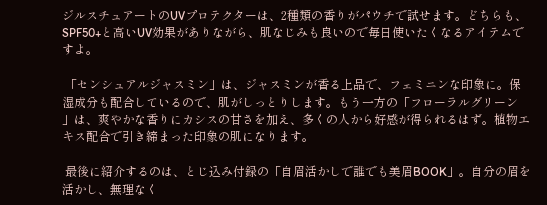ジルスチュアートのUVプロテクターは、2種類の香りがパウチで試せます。どちらも、SPF50+と高いUV効果がありながら、肌なじみも良いので毎日使いたくなるアイテムですよ。

 「センシュアルジャスミン」は、ジャスミンが香る上品で、フェミニンな印象に。保湿成分も配合しているので、肌がしっとりします。もう一方の「フローラルグリーン 」は、爽やかな香りにカシスの甘さを加え、多くの人から好感が得られるはず。植物エキス配合で引き締まった印象の肌になります。

 最後に紹介するのは、とじ込み付録の「自眉活かしで誰でも美眉BOOK」。自分の眉を活かし、無理なく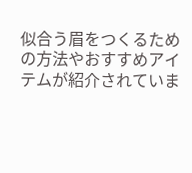似合う眉をつくるための方法やおすすめアイテムが紹介されていま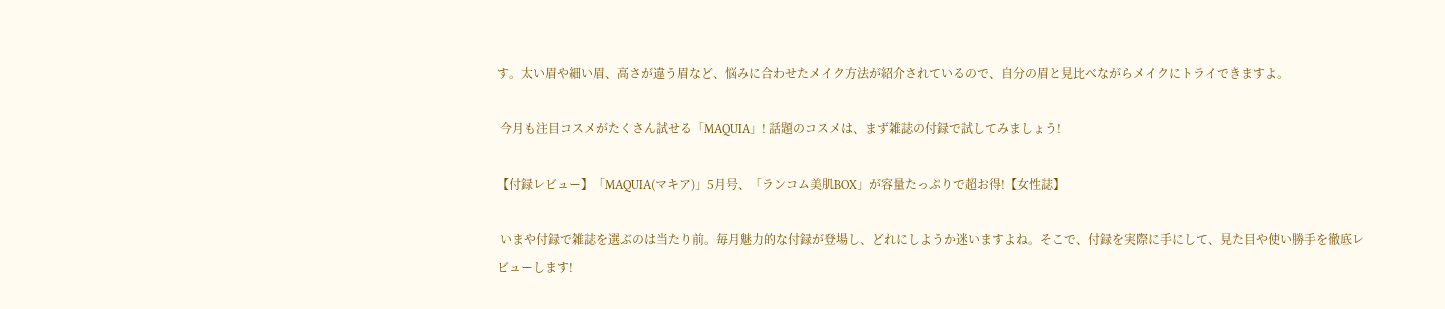す。太い眉や細い眉、高さが違う眉など、悩みに合わせたメイク方法が紹介されているので、自分の眉と見比べながらメイクにトライできますよ。

 今月も注目コスメがたくさん試せる「MAQUIA」! 話題のコスメは、まず雑誌の付録で試してみましょう!

【付録レビュー】「MAQUIA(マキア)」5月号、「ランコム美肌BOX」が容量たっぷりで超お得!【女性誌】

 いまや付録で雑誌を選ぶのは当たり前。毎月魅力的な付録が登場し、どれにしようか迷いますよね。そこで、付録を実際に手にして、見た目や使い勝手を徹底レビューします!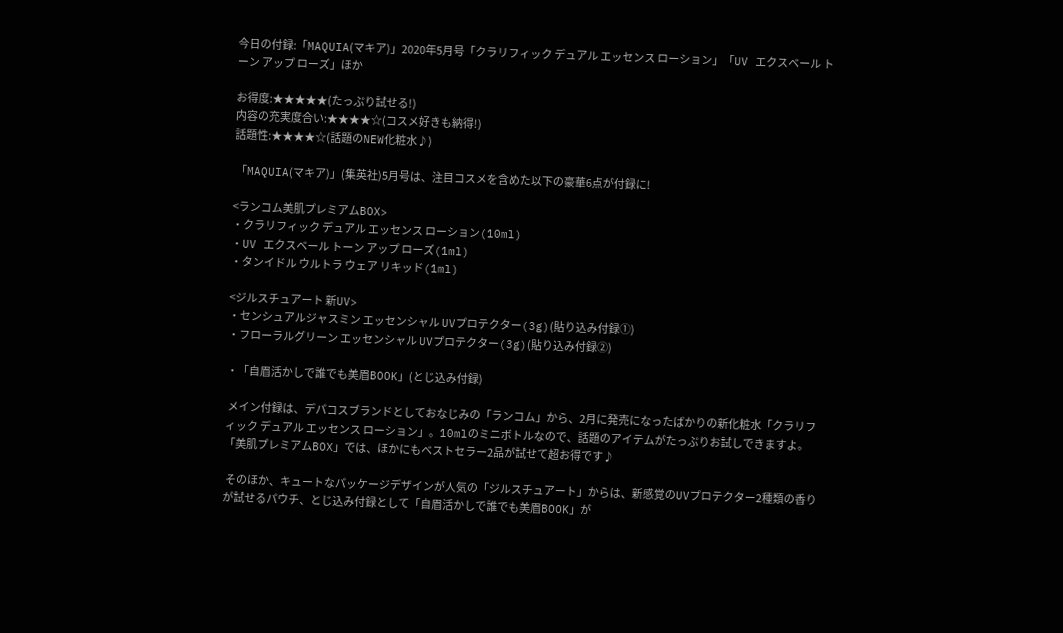今日の付録:「MAQUIA(マキア)」2020年5月号「クラリフィック デュアル エッセンス ローション」「UV エクスベール トーン アップ ローズ」ほか

お得度:★★★★★(たっぷり試せる!)
内容の充実度合い:★★★★☆(コスメ好きも納得!)
話題性:★★★★☆(話題のNEW化粧水♪)

 「MAQUIA(マキア)」(集英社)5月号は、注目コスメを含めた以下の豪華6点が付録に!

<ランコム美肌プレミアムBOX>
・クラリフィック デュアル エッセンス ローション(10ml)
・UV エクスベール トーン アップ ローズ(1ml)
・タンイドル ウルトラ ウェア リキッド(1ml)

<ジルスチュアート 新UV>
・センシュアルジャスミン エッセンシャル UVプロテクター(3g)(貼り込み付録①)
・フローラルグリーン エッセンシャル UVプロテクター(3g)(貼り込み付録②)

・「自眉活かしで誰でも美眉BOOK」(とじ込み付録)

 メイン付録は、デパコスブランドとしておなじみの「ランコム」から、2月に発売になったばかりの新化粧水「クラリフィック デュアル エッセンス ローション」。10mlのミニボトルなので、話題のアイテムがたっぷりお試しできますよ。「美肌プレミアムBOX」では、ほかにもベストセラー2品が試せて超お得です♪

 そのほか、キュートなパッケージデザインが人気の「ジルスチュアート」からは、新感覚のUVプロテクター2種類の香りが試せるパウチ、とじ込み付録として「自眉活かしで誰でも美眉BOOK」が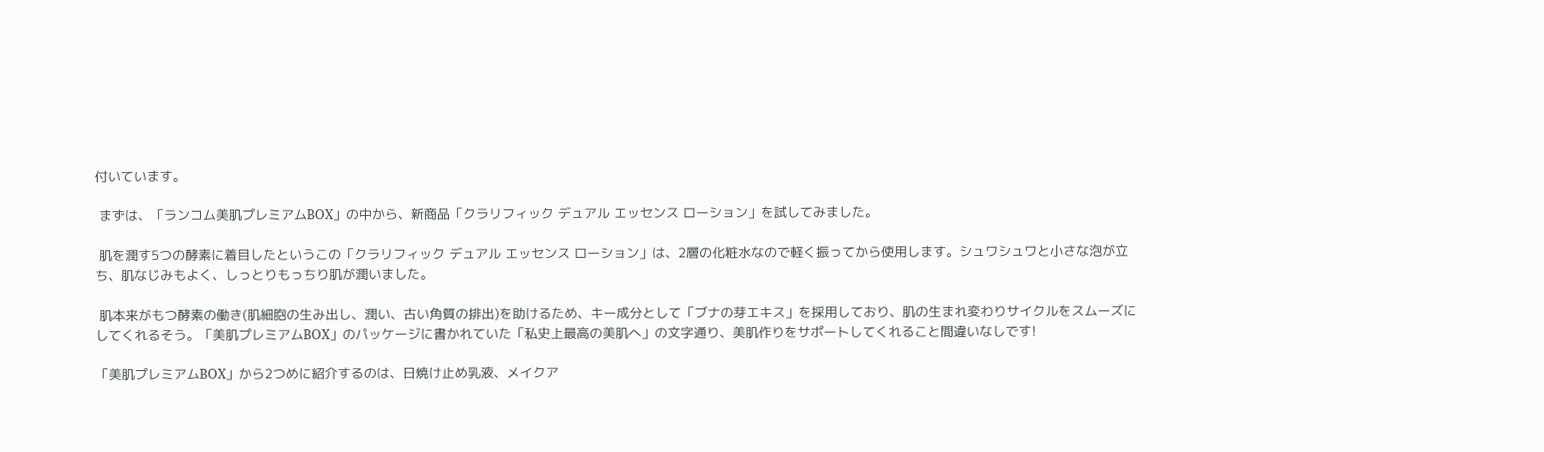付いています。

 まずは、「ランコム美肌プレミアムBOX」の中から、新商品「クラリフィック デュアル エッセンス ローション」を試してみました。

 肌を潤す5つの酵素に着目したというこの「クラリフィック デュアル エッセンス ローション」は、2層の化粧水なので軽く振ってから使用します。シュワシュワと小さな泡が立ち、肌なじみもよく、しっとりもっちり肌が潤いました。

 肌本来がもつ酵素の働き(肌細胞の生み出し、潤い、古い角質の排出)を助けるため、キー成分として「ブナの芽エキス」を採用しており、肌の生まれ変わりサイクルをスムーズにしてくれるそう。「美肌プレミアムBOX」のパッケージに書かれていた「私史上最高の美肌へ」の文字通り、美肌作りをサポートしてくれること間違いなしです!

「美肌プレミアムBOX」から2つめに紹介するのは、日焼け止め乳液、メイクア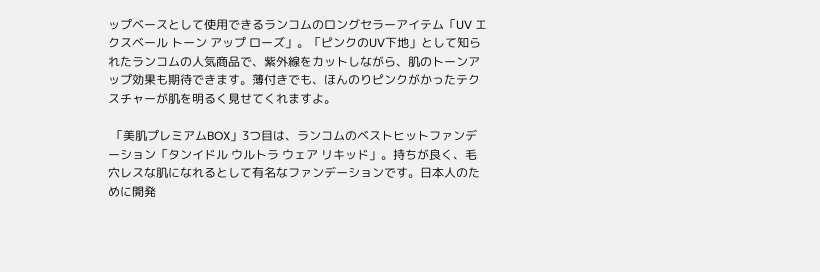ップベースとして使用できるランコムのロングセラーアイテム「UV エクスベール トーン アップ ローズ」。「ピンクのUV下地」として知られたランコムの人気商品で、紫外線をカットしながら、肌のトーンアップ効果も期待できます。薄付きでも、ほんのりピンクがかったテクスチャーが肌を明るく見せてくれますよ。

 「美肌プレミアムBOX」3つ目は、ランコムのベストヒットファンデーション「タンイドル ウルトラ ウェア リキッド」。持ちが良く、毛穴レスな肌になれるとして有名なファンデーションです。日本人のために開発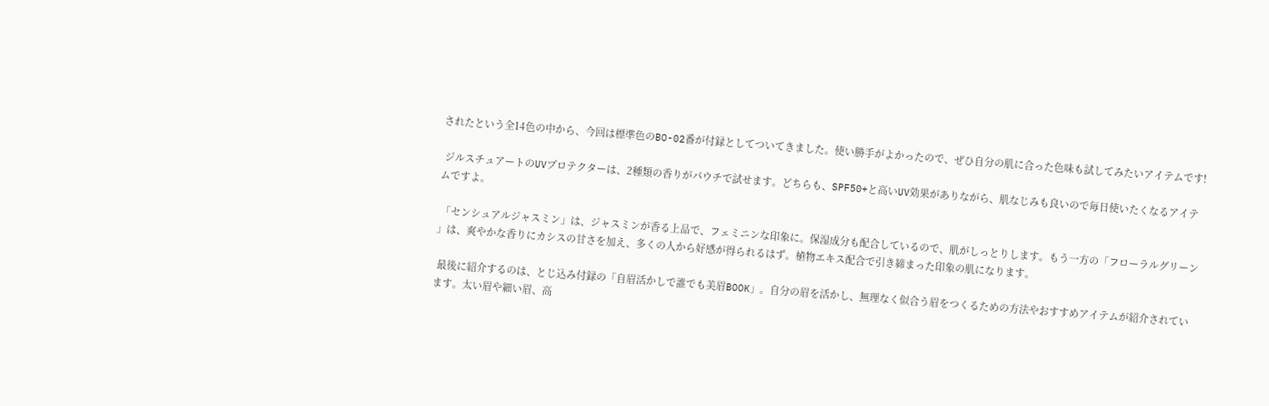されたという全14色の中から、今回は標準色のBO-02番が付録としてついてきました。使い勝手がよかったので、ぜひ自分の肌に合った色味も試してみたいアイテムです!

 ジルスチュアートのUVプロテクターは、2種類の香りがパウチで試せます。どちらも、SPF50+と高いUV効果がありながら、肌なじみも良いので毎日使いたくなるアイテムですよ。

 「センシュアルジャスミン」は、ジャスミンが香る上品で、フェミニンな印象に。保湿成分も配合しているので、肌がしっとりします。もう一方の「フローラルグリーン 」は、爽やかな香りにカシスの甘さを加え、多くの人から好感が得られるはず。植物エキス配合で引き締まった印象の肌になります。

 最後に紹介するのは、とじ込み付録の「自眉活かしで誰でも美眉BOOK」。自分の眉を活かし、無理なく似合う眉をつくるための方法やおすすめアイテムが紹介されています。太い眉や細い眉、高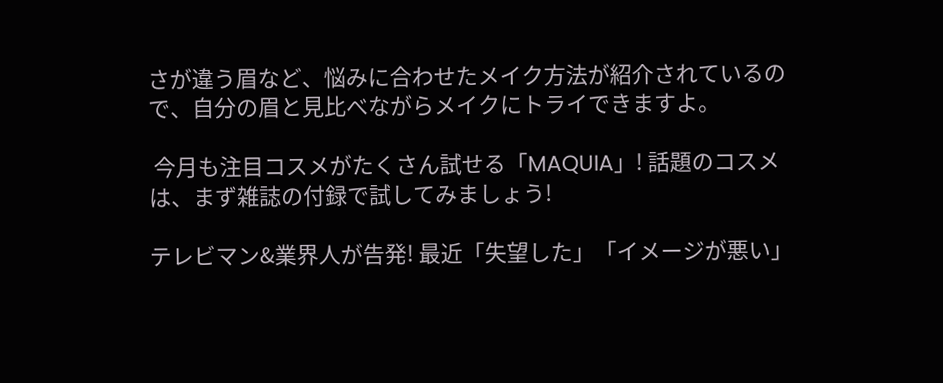さが違う眉など、悩みに合わせたメイク方法が紹介されているので、自分の眉と見比べながらメイクにトライできますよ。

 今月も注目コスメがたくさん試せる「MAQUIA」! 話題のコスメは、まず雑誌の付録で試してみましょう!

テレビマン&業界人が告発! 最近「失望した」「イメージが悪い」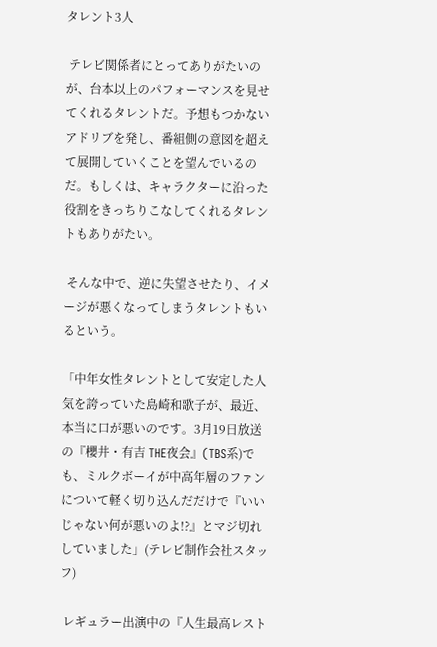タレント3人

 テレビ関係者にとってありがたいのが、台本以上のパフォーマンスを見せてくれるタレントだ。予想もつかないアドリブを発し、番組側の意図を超えて展開していくことを望んでいるのだ。もしくは、キャラクターに沿った役割をきっちりこなしてくれるタレントもありがたい。

 そんな中で、逆に失望させたり、イメージが悪くなってしまうタレントもいるという。

「中年女性タレントとして安定した人気を誇っていた島崎和歌子が、最近、本当に口が悪いのです。3月19日放送の『櫻井・有吉 THE夜会』(TBS系)でも、ミルクボーイが中高年層のファンについて軽く切り込んだだけで『いいじゃない何が悪いのよ!?』とマジ切れしていました」(テレビ制作会社スタッフ)

 レギュラー出演中の『人生最高レスト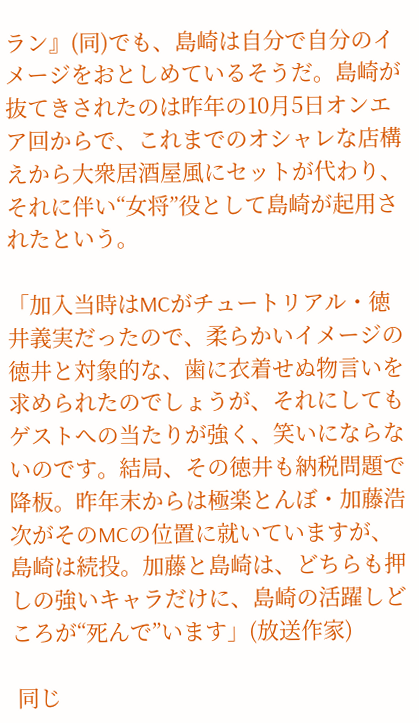ラン』(同)でも、島崎は自分で自分のイメージをおとしめているそうだ。島崎が抜てきされたのは昨年の10月5日オンエア回からで、これまでのオシャレな店構えから大衆居酒屋風にセットが代わり、それに伴い“女将”役として島崎が起用されたという。

「加入当時はMCがチュートリアル・徳井義実だったので、柔らかいイメージの徳井と対象的な、歯に衣着せぬ物言いを求められたのでしょうが、それにしてもゲストへの当たりが強く、笑いにならないのです。結局、その徳井も納税問題で降板。昨年末からは極楽とんぼ・加藤浩次がそのMCの位置に就いていますが、島崎は続投。加藤と島崎は、どちらも押しの強いキャラだけに、島崎の活躍しどころが“死んで”います」(放送作家)

 同じ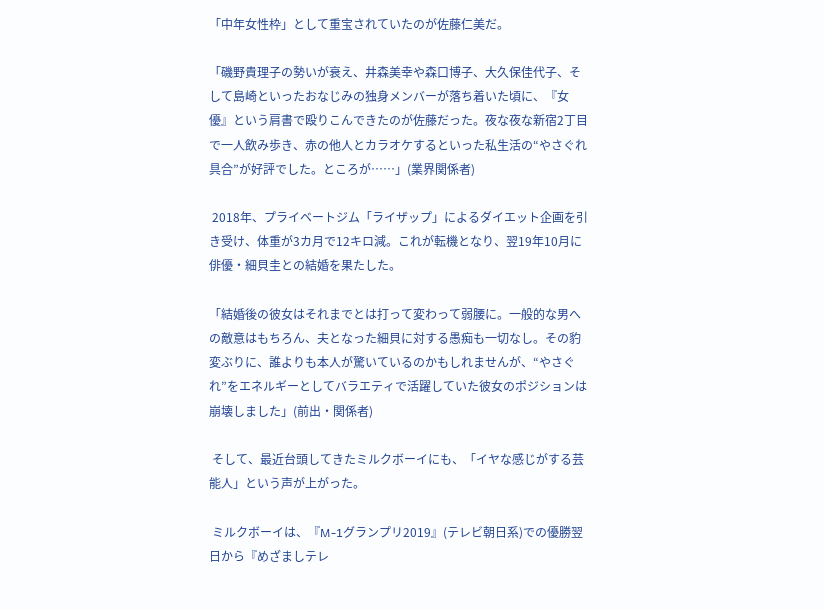「中年女性枠」として重宝されていたのが佐藤仁美だ。

「磯野貴理子の勢いが衰え、井森美幸や森口博子、大久保佳代子、そして島崎といったおなじみの独身メンバーが落ち着いた頃に、『女優』という肩書で殴りこんできたのが佐藤だった。夜な夜な新宿2丁目で一人飲み歩き、赤の他人とカラオケするといった私生活の“やさぐれ具合”が好評でした。ところが……」(業界関係者)

 2018年、プライベートジム「ライザップ」によるダイエット企画を引き受け、体重が3カ月で12キロ減。これが転機となり、翌19年10月に俳優・細貝圭との結婚を果たした。

「結婚後の彼女はそれまでとは打って変わって弱腰に。一般的な男への敵意はもちろん、夫となった細貝に対する愚痴も一切なし。その豹変ぶりに、誰よりも本人が驚いているのかもしれませんが、“やさぐれ”をエネルギーとしてバラエティで活躍していた彼女のポジションは崩壊しました」(前出・関係者)

 そして、最近台頭してきたミルクボーイにも、「イヤな感じがする芸能人」という声が上がった。

 ミルクボーイは、『M-1グランプリ2019』(テレビ朝日系)での優勝翌日から『めざましテレ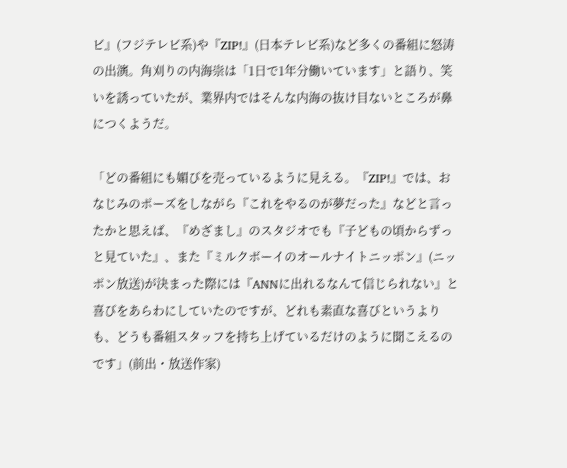ビ』(フジテレビ系)や『ZIP!』(日本テレビ系)など多くの番組に怒涛の出演。角刈りの内海崇は「1日で1年分働いています」と語り、笑いを誘っていたが、業界内ではそんな内海の抜け目ないところが鼻につくようだ。

「どの番組にも媚びを売っているように見える。『ZIP!』では、おなじみのポーズをしながら『これをやるのが夢だった』などと言ったかと思えば、『めざまし』のスタジオでも『子どもの頃からずっと見ていた』、また『ミルクボーイのオールナイトニッポン』(ニッポン放送)が決まった際には『ANNに出れるなんて信じられない』と喜びをあらわにしていたのですが、どれも素直な喜びというよりも、どうも番組スタッフを持ち上げているだけのように聞こえるのです」(前出・放送作家)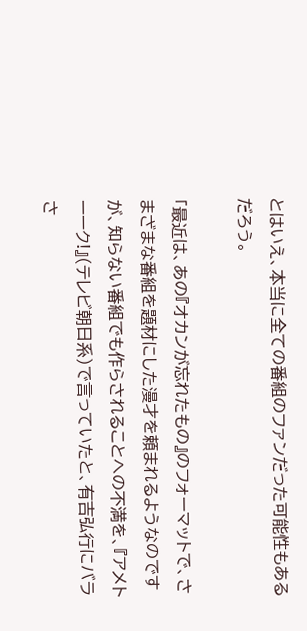とはいえ、本当に全ての番組のファンだった可能性もあるだろう。

「最近は、あの『オカンが忘れたもの』のフォーマットで、さまざまな番組を題材にした漫才を頼まれるようなのですが、知らない番組でも作らされることへの不満を、『アメトーーク!』(テレビ朝日系)で言っていたと、有吉弘行にバラさ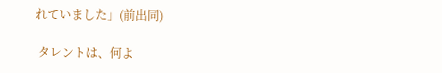れていました」(前出同)

 タレントは、何よ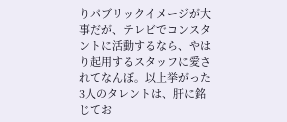りパブリックイメージが大事だが、テレビでコンスタントに活動するなら、やはり起用するスタッフに愛されてなんぼ。以上挙がった3人のタレントは、肝に銘じてお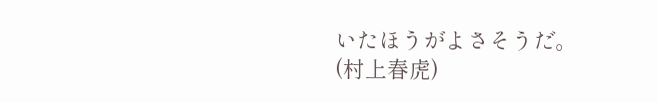いたほうがよさそうだ。
(村上春虎)